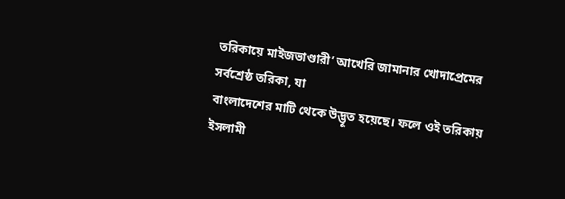তরিকায়ে মাইজভাণ্ডারী’ আখেরি জামানার খোদাপ্রেমের সর্বশ্রেষ্ঠ তরিকা, যা
বাংলাদেশের মাটি থেকে উদ্ভূত হয়েছে। ফলে ওই তরিকায় ইসলামী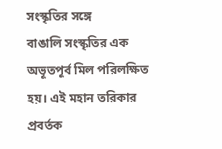সংস্কৃতির সঙ্গে
বাঙালি সংস্কৃতির এক অভূতপূর্ব মিল পরিলক্ষিত হয়। এই মহান তরিকার প্রবর্তক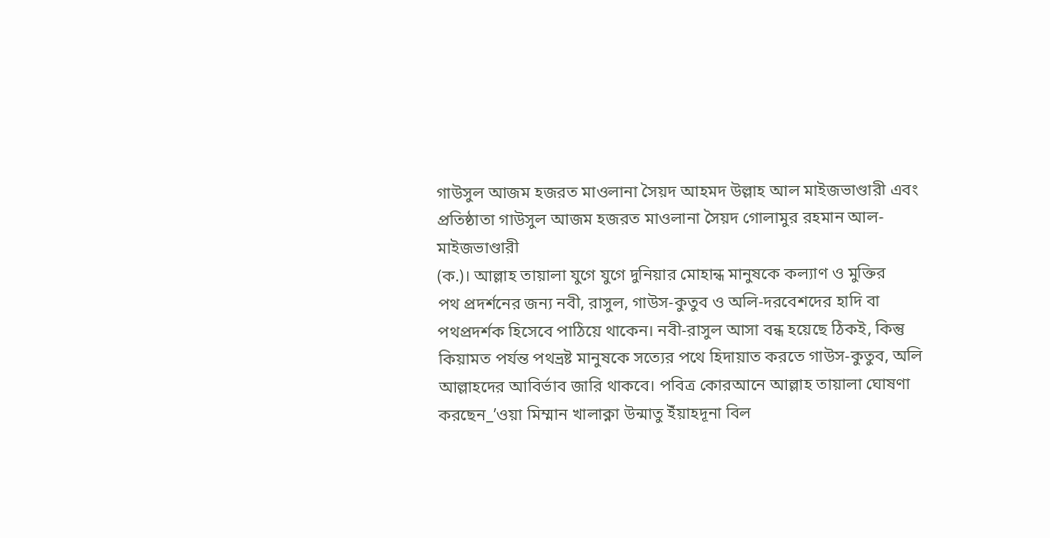গাউসুল আজম হজরত মাওলানা সৈয়দ আহমদ উল্লাহ আল মাইজভাণ্ডারী এবং
প্রতিষ্ঠাতা গাউসুল আজম হজরত মাওলানা সৈয়দ গোলামুর রহমান আল-মাইজভাণ্ডারী
(ক.)। আল্লাহ তায়ালা যুগে যুগে দুনিয়ার মোহান্ধ মানুষকে কল্যাণ ও মুক্তির
পথ প্রদর্শনের জন্য নবী, রাসুল, গাউস-কুতুব ও অলি-দরবেশদের হাদি বা
পথপ্রদর্শক হিসেবে পাঠিয়ে থাকেন। নবী-রাসুল আসা বন্ধ হয়েছে ঠিকই, কিন্তু
কিয়ামত পর্যন্ত পথভ্রষ্ট মানুষকে সত্যের পথে হিদায়াত করতে গাউস-কুতুব, অলি
আল্লাহদের আবির্ভাব জারি থাকবে। পবিত্র কোরআনে আল্লাহ তায়ালা ঘোষণা
করছেন_’ওয়া মিম্মান খালাক্না উন্মাতু ইঁয়াহদূনা বিল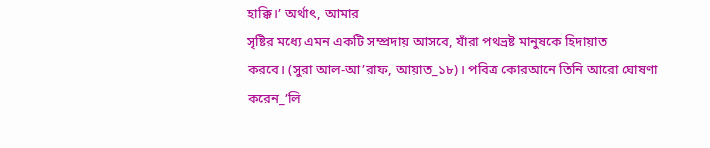হাক্কি।’ অর্থাৎ, আমার
সৃষ্টির মধ্যে এমন একটি সম্প্রদায় আসবে, যাঁরা পথভ্রষ্ট মানুষকে হিদায়াত
করবে। (সুরা আল-আ’রাফ, আয়াত_১৮)। পবিত্র কোরআনে তিনি আরো ঘোষণা করেন_’লি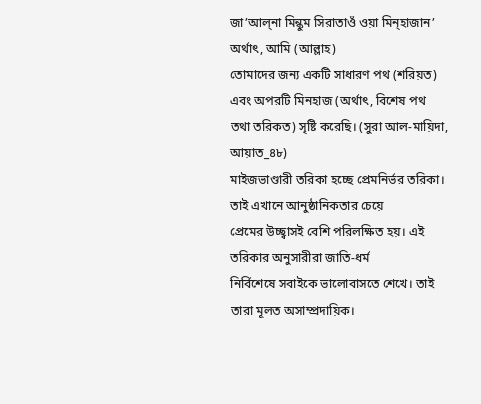জা’আল্না মিন্কুম সিরাতাওঁ ওয়া মিন্হাজান’ অর্থাৎ, আমি (আল্লাহ)
তোমাদের জন্য একটি সাধারণ পথ (শরিয়ত) এবং অপরটি মিনহাজ (অর্থাৎ, বিশেষ পথ
তথা তরিকত) সৃষ্টি করেছি। (সুরা আল-মায়িদা, আয়াত_৪৮)
মাইজভাণ্ডারী তরিকা হচ্ছে প্রেমনির্ভর তরিকা। তাই এখানে আনুষ্ঠানিকতার চেয়ে
প্রেমের উচ্ছ্বাসই বেশি পরিলক্ষিত হয়। এই তরিকার অনুসারীরা জাতি-ধর্ম
নির্বিশেষে সবাইকে ভালোবাসতে শেখে। তাই তারা মূলত অসাম্প্রদায়িক।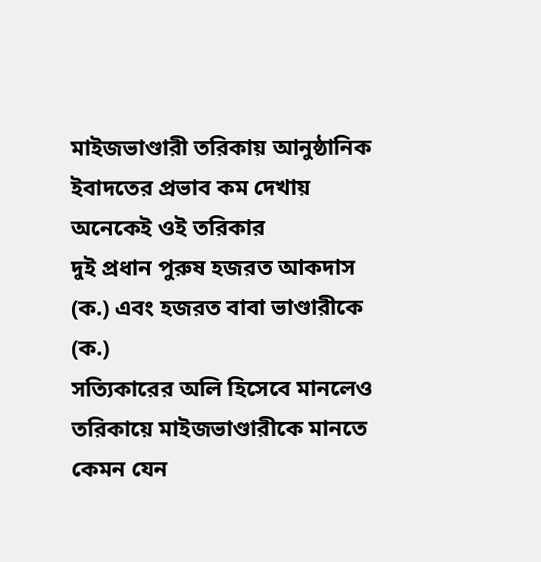মাইজভাণ্ডারী তরিকায় আনুষ্ঠানিক ইবাদতের প্রভাব কম দেখায় অনেকেই ওই তরিকার
দুই প্রধান পুরুষ হজরত আকদাস (ক.) এবং হজরত বাবা ভাণ্ডারীকে (ক.)
সত্যিকারের অলি হিসেবে মানলেও তরিকায়ে মাইজভাণ্ডারীকে মানতে কেমন যেন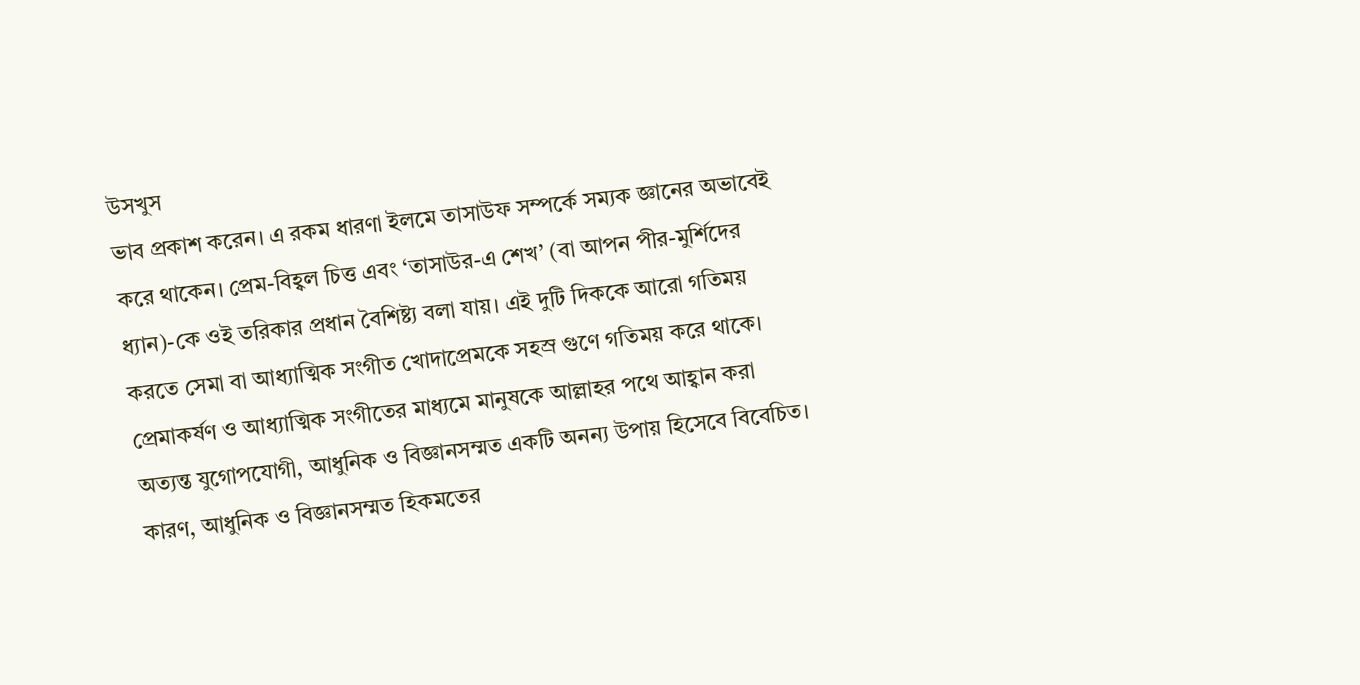উসখুস
ভাব প্রকাশ করেন। এ রকম ধারণা ইলমে তাসাউফ সম্পর্কে সম্যক জ্ঞানের অভাবেই
করে থাকেন। প্রেম-বিহ্বল চিত্ত এবং ‘তাসাউর-এ শেখ’ (বা আপন পীর-মুর্শিদের
ধ্যান)-কে ওই তরিকার প্রধান বৈশিষ্ট্য বলা যায়। এই দুটি দিককে আরো গতিময়
করতে সেমা বা আধ্যাত্মিক সংগীত খোদাপ্রেমকে সহস্র গুণে গতিময় করে থাকে।
প্রেমাকর্ষণ ও আধ্যাত্মিক সংগীতের মাধ্যমে মানুষকে আল্লাহর পথে আহ্বান করা
অত্যন্ত যুগোপযোগী, আধুনিক ও বিজ্ঞানসম্মত একটি অনন্য উপায় হিসেবে বিবেচিত।
কারণ, আধুনিক ও বিজ্ঞানসম্মত হিকমতের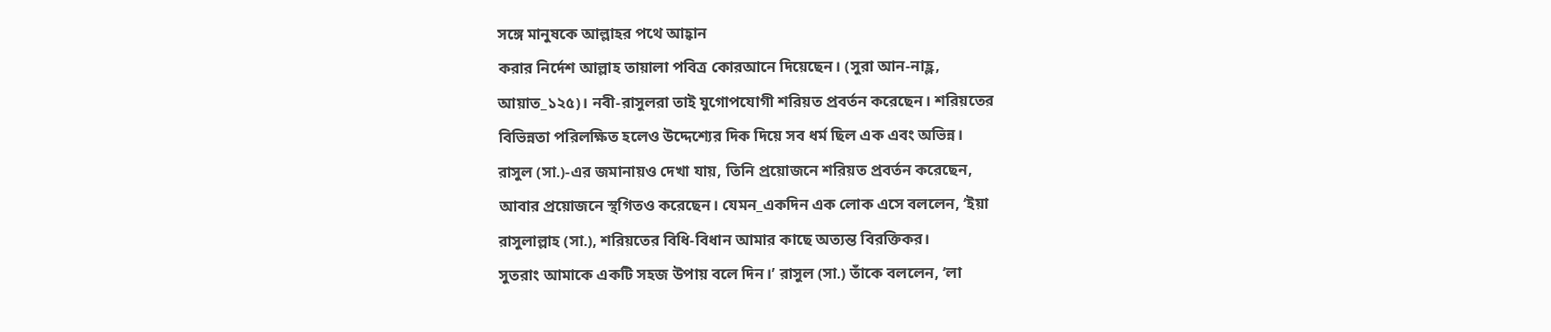সঙ্গে মানুষকে আল্লাহর পথে আহ্বান
করার নির্দেশ আল্লাহ তায়ালা পবিত্র কোরআনে দিয়েছেন। (সুরা আন-নাহ্ল,
আয়াত_১২৫)। নবী-রাসুলরা তাই যুগোপযোগী শরিয়ত প্রবর্তন করেছেন। শরিয়তের
বিভিন্নতা পরিলক্ষিত হলেও উদ্দেশ্যের দিক দিয়ে সব ধর্ম ছিল এক এবং অভিন্ন।
রাসুল (সা.)-এর জমানায়ও দেখা যায়, তিনি প্রয়োজনে শরিয়ত প্রবর্তন করেছেন,
আবার প্রয়োজনে স্থগিতও করেছেন। যেমন_একদিন এক লোক এসে বললেন, ‘ইয়া
রাসুলাল্লাহ (সা.), শরিয়তের বিধি-বিধান আমার কাছে অত্যন্ত বিরক্তিকর।
সুতরাং আমাকে একটি সহজ উপায় বলে দিন।’ রাসুল (সা.) তাঁকে বললেন, ‘লা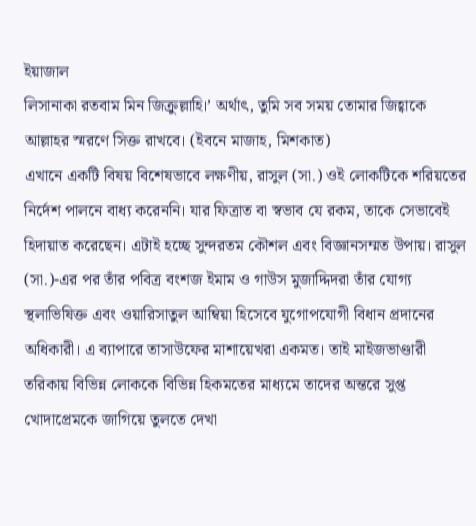ইয়াজাল
লিসানাকা রতবাম মিন জিক্রুল্লাহি।’ অর্থাৎ, তুমি সব সময় তোমার জিহ্বাকে
আল্লাহর স্মরণে সিক্ত রাখবে। (ইবনে মাজাহ, মিশকাত)
এখানে একটি বিষয় বিশেষভাবে লক্ষণীয়, রাসুল (সা.) ওই লোকটিকে শরিয়তের নির্দেশ পালনে বাধ্য করেননি। যার ফিত্রাত বা স্বভাব যে রকম, তাকে সেভাবেই হিদায়াত করেছেন। এটাই হচ্ছে সুন্দরতম কৌশল এবং বিজ্ঞানসম্মত উপায়। রাসুল (সা.)-এর পর তাঁর পবিত্র বংশজ ইমাম ও গাউস মুজাদ্দিদরা তাঁর যোগ্য স্থলাভিষিক্ত এবং ওয়ারিসাতুল আম্বিয়া হিসেবে যুগোপযোগী বিধান প্রদানের অধিকারী। এ ব্যাপারে তাসাউফের মাশায়েখরা একমত। তাই মাইজভাণ্ডারী তরিকায় বিভিন্ন লোককে বিভিন্ন হিকমতের মাধ্যমে তাদের অন্তরে সুপ্ত খোদাপ্রেমকে জাগিয়ে তুলতে দেখা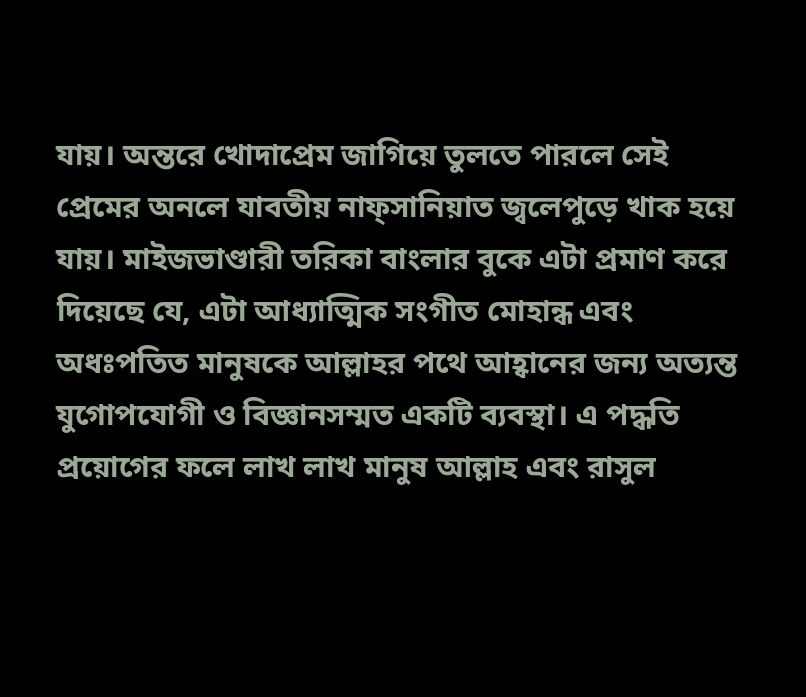যায়। অন্তরে খোদাপ্রেম জাগিয়ে তুলতে পারলে সেই প্রেমের অনলে যাবতীয় নাফ্সানিয়াত জ্বলেপুড়ে খাক হয়ে যায়। মাইজভাণ্ডারী তরিকা বাংলার বুকে এটা প্রমাণ করে দিয়েছে যে, এটা আধ্যাত্মিক সংগীত মোহান্ধ এবং অধঃপতিত মানুষকে আল্লাহর পথে আহ্বানের জন্য অত্যন্ত যুগোপযোগী ও বিজ্ঞানসম্মত একটি ব্যবস্থা। এ পদ্ধতি প্রয়োগের ফলে লাখ লাখ মানুষ আল্লাহ এবং রাসুল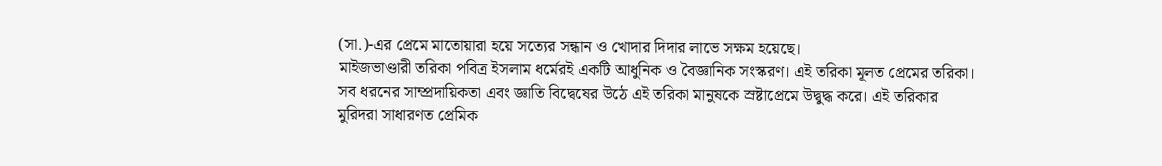(সা.)-এর প্রেমে মাতোয়ারা হয়ে সত্যের সন্ধান ও খোদার দিদার লাভে সক্ষম হয়েছে।
মাইজভাণ্ডারী তরিকা পবিত্র ইসলাম ধর্মেরই একটি আধুনিক ও বৈজ্ঞানিক সংস্করণ। এই তরিকা মূলত প্রেমের তরিকা। সব ধরনের সাম্প্রদায়িকতা এবং জ্ঞাতি বিদ্বেষের উঠে এই তরিকা মানুষকে স্রষ্টাপ্রেমে উদ্বুদ্ধ করে। এই তরিকার মুরিদরা সাধারণত প্রেমিক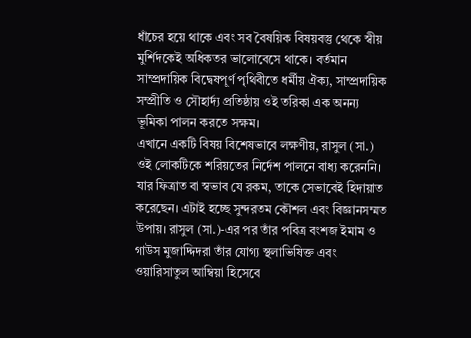ধাঁচের হয়ে থাকে এবং সব বৈষয়িক বিষয়বস্তু থেকে স্বীয় মুর্শিদকেই অধিকতর ভালোবেসে থাকে। বর্তমান সাম্প্রদায়িক বিদ্বেষপূর্ণ পৃথিবীতে ধর্মীয় ঐক্য, সাম্প্রদায়িক সম্প্রীতি ও সৌহার্দ্য প্রতিষ্ঠায় ওই তরিকা এক অনন্য ভূমিকা পালন করতে সক্ষম।
এখানে একটি বিষয় বিশেষভাবে লক্ষণীয়, রাসুল (সা.) ওই লোকটিকে শরিয়তের নির্দেশ পালনে বাধ্য করেননি। যার ফিত্রাত বা স্বভাব যে রকম, তাকে সেভাবেই হিদায়াত করেছেন। এটাই হচ্ছে সুন্দরতম কৌশল এবং বিজ্ঞানসম্মত উপায়। রাসুল (সা.)-এর পর তাঁর পবিত্র বংশজ ইমাম ও গাউস মুজাদ্দিদরা তাঁর যোগ্য স্থলাভিষিক্ত এবং ওয়ারিসাতুল আম্বিয়া হিসেবে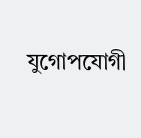যুগোপযোগী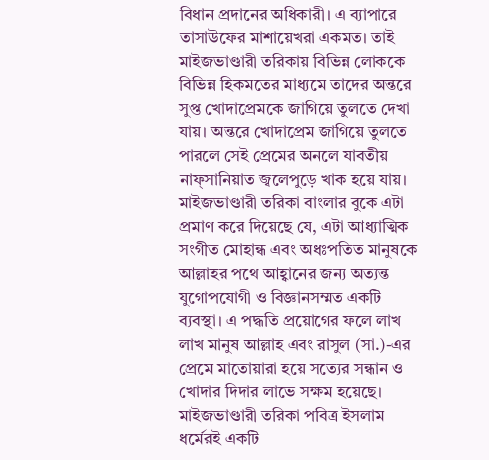বিধান প্রদানের অধিকারী। এ ব্যাপারে তাসাউফের মাশায়েখরা একমত। তাই মাইজভাণ্ডারী তরিকায় বিভিন্ন লোককে বিভিন্ন হিকমতের মাধ্যমে তাদের অন্তরে সুপ্ত খোদাপ্রেমকে জাগিয়ে তুলতে দেখা যায়। অন্তরে খোদাপ্রেম জাগিয়ে তুলতে পারলে সেই প্রেমের অনলে যাবতীয় নাফ্সানিয়াত জ্বলেপুড়ে খাক হয়ে যায়। মাইজভাণ্ডারী তরিকা বাংলার বুকে এটা প্রমাণ করে দিয়েছে যে, এটা আধ্যাত্মিক সংগীত মোহান্ধ এবং অধঃপতিত মানুষকে আল্লাহর পথে আহ্বানের জন্য অত্যন্ত যুগোপযোগী ও বিজ্ঞানসম্মত একটি ব্যবস্থা। এ পদ্ধতি প্রয়োগের ফলে লাখ লাখ মানুষ আল্লাহ এবং রাসুল (সা.)-এর প্রেমে মাতোয়ারা হয়ে সত্যের সন্ধান ও খোদার দিদার লাভে সক্ষম হয়েছে।
মাইজভাণ্ডারী তরিকা পবিত্র ইসলাম ধর্মেরই একটি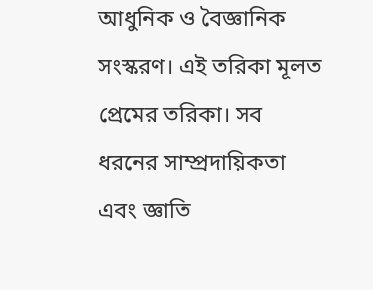আধুনিক ও বৈজ্ঞানিক সংস্করণ। এই তরিকা মূলত প্রেমের তরিকা। সব ধরনের সাম্প্রদায়িকতা এবং জ্ঞাতি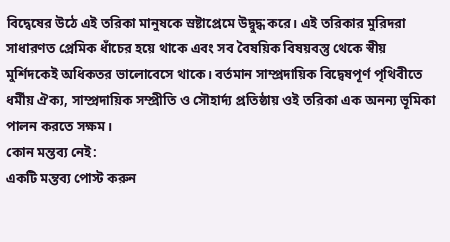বিদ্বেষের উঠে এই তরিকা মানুষকে স্রষ্টাপ্রেমে উদ্বুদ্ধ করে। এই তরিকার মুরিদরা সাধারণত প্রেমিক ধাঁচের হয়ে থাকে এবং সব বৈষয়িক বিষয়বস্তু থেকে স্বীয় মুর্শিদকেই অধিকতর ভালোবেসে থাকে। বর্তমান সাম্প্রদায়িক বিদ্বেষপূর্ণ পৃথিবীতে ধর্মীয় ঐক্য, সাম্প্রদায়িক সম্প্রীতি ও সৌহার্দ্য প্রতিষ্ঠায় ওই তরিকা এক অনন্য ভূমিকা পালন করতে সক্ষম।
কোন মন্তব্য নেই:
একটি মন্তব্য পোস্ট করুন